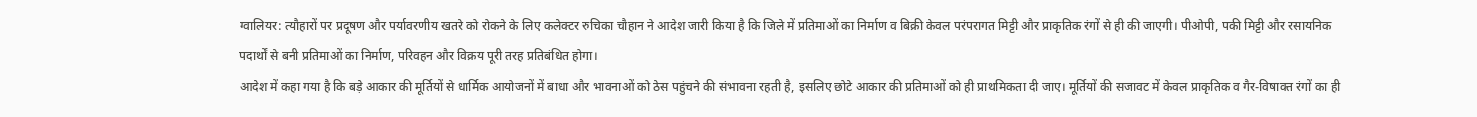ग्वालियर: त्यौहारों पर प्रदूषण और पर्यावरणीय खतरे को रोकने के लिए कलेक्टर रुचिका चौहान ने आदेश जारी किया है कि जिले में प्रतिमाओं का निर्माण व बिक्री केवल परंपरागत मिट्टी और प्राकृतिक रंगों से ही की जाएगी। पीओपी, पकी मिट्टी और रसायनिक पदार्थों से बनी प्रतिमाओं का निर्माण, परिवहन और विक्रय पूरी तरह प्रतिबंधित होगा।
आदेश में कहा गया है कि बड़े आकार की मूर्तियों से धार्मिक आयोजनों में बाधा और भावनाओं को ठेस पहुंचने की संभावना रहती है, इसलिए छोटे आकार की प्रतिमाओं को ही प्राथमिकता दी जाए। मूर्तियों की सजावट में केवल प्राकृतिक व गैर-विषाक्त रंगों का ही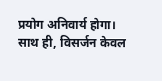प्रयोग अनिवार्य होगा। साथ ही, विसर्जन केवल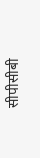सीपीसीबी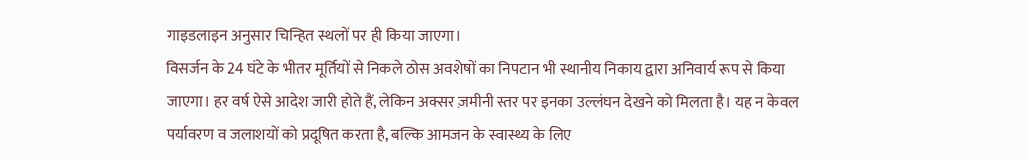गाइडलाइन अनुसार चिन्हित स्थलों पर ही किया जाएगा।
विसर्जन के 24 घंटे के भीतर मूर्तियों से निकले ठोस अवशेषों का निपटान भी स्थानीय निकाय द्वारा अनिवार्य रूप से किया जाएगा। हर वर्ष ऐसे आदेश जारी होते हैं, लेकिन अक्सर ज़मीनी स्तर पर इनका उल्लंघन देखने को मिलता है। यह न केवल पर्यावरण व जलाशयों को प्रदूषित करता है, बल्कि आमजन के स्वास्थ्य के लिए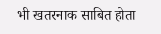भी खतरनाक साबित होता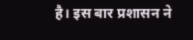है। इस बार प्रशासन ने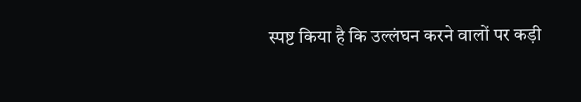स्पष्ट किया है कि उल्लंघन करने वालों पर कड़ी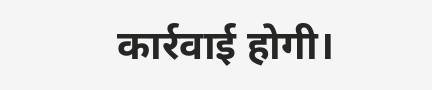कार्रवाई होगी।